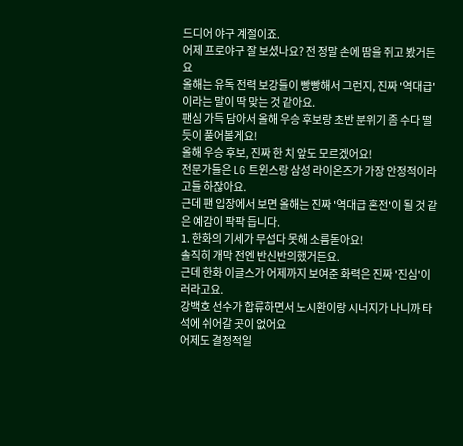드디어 야구 계절이죠.
어제 프로야구 잘 보셨나요? 전 정말 손에 땀을 쥐고 봤거든요
올해는 유독 전력 보강들이 빵빵해서 그런지, 진짜 '역대급'이라는 말이 딱 맞는 것 같아요.
팬심 가득 담아서 올해 우승 후보랑 초반 분위기 좀 수다 떨듯이 풀어볼게요!
올해 우승 후보, 진짜 한 치 앞도 모르겠어요!
전문가들은 LG 트윈스랑 삼성 라이온즈가 가장 안정적이라고들 하잖아요.
근데 팬 입장에서 보면 올해는 진짜 '역대급 혼전'이 될 것 같은 예감이 팍팍 듭니다.
1. 한화의 기세가 무섭다 못해 소름돋아요!
솔직히 개막 전엔 반신반의했거든요.
근데 한화 이글스가 어제까지 보여준 화력은 진짜 '진심'이러라고요.
강백호 선수가 합류하면서 노시환이랑 시너지가 나니까 타석에 쉬어갈 곳이 없어요
어제도 결정적일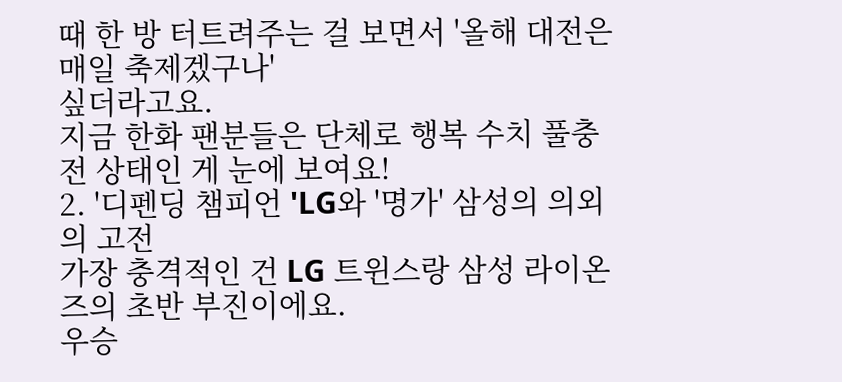때 한 방 터트려주는 걸 보면서 '올해 대전은 매일 축제겠구나'
싶더라고요.
지금 한화 팬분들은 단체로 행복 수치 풀충전 상태인 게 눈에 보여요!
2. '디펜딩 챔피언 'LG와 '명가' 삼성의 의외의 고전
가장 충격적인 건 LG 트윈스랑 삼성 라이온즈의 초반 부진이에요.
우승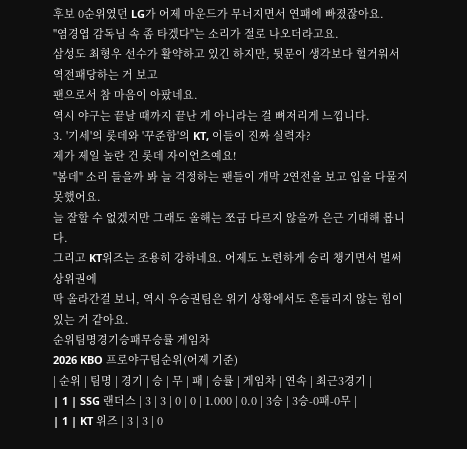후보 0순위였던 LG가 어제 마운드가 무너지면서 연패에 빠졌잖아요.
"염경엽 감독님 속 좀 타겠다"는 소리가 절로 나오더라고요.
삼성도 최형우 선수가 활약하고 있긴 하지만, 뒷문이 생각보다 헐거워서 역전패당하는 거 보고
팬으로서 참 마음이 아팠네요.
역시 야구는 끝날 때까지 끝난 게 아니라는 걸 뼈저리게 느낍니다.
3. '기세'의 롯데와 '꾸준함'의 KT, 이들이 진짜 실력자?
제가 제일 놀란 건 롯데 자이언츠예요!
"봄데" 소리 들을까 봐 늘 걱정하는 팬들이 개막 2연전을 보고 입을 다물지 못했어요.
늘 잘할 수 없겠지만 그래도 올해는 쪼금 다르지 않을까 은근 기대해 봅니다.
그리고 KT위즈는 조용히 강하네요. 어제도 노련하게 승리 챙기면서 벌써 상위권에
딱 올라간걸 보니, 역시 우승권팀은 위기 상황에서도 흔들리지 않는 힘이 있는 거 같아요.
순위팀명경기승패무승률 게임차
2026 KBO 프로야구팀순위(어제 기준)
| 순위 | 팀명 | 경기 | 승 | 무 | 패 | 승률 | 게임차 | 연속 | 최근3경기 |
| 1 | SSG 랜더스 | 3 | 3 | 0 | 0 | 1.000 | 0.0 | 3승 | 3승-0패-0무 |
| 1 | KT 위즈 | 3 | 3 | 0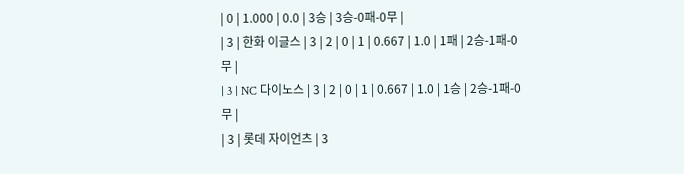| 0 | 1.000 | 0.0 | 3승 | 3승-0패-0무 |
| 3 | 한화 이글스 | 3 | 2 | 0 | 1 | 0.667 | 1.0 | 1패 | 2승-1패-0무 |
| 3 | NC 다이노스 | 3 | 2 | 0 | 1 | 0.667 | 1.0 | 1승 | 2승-1패-0무 |
| 3 | 롯데 자이언츠 | 3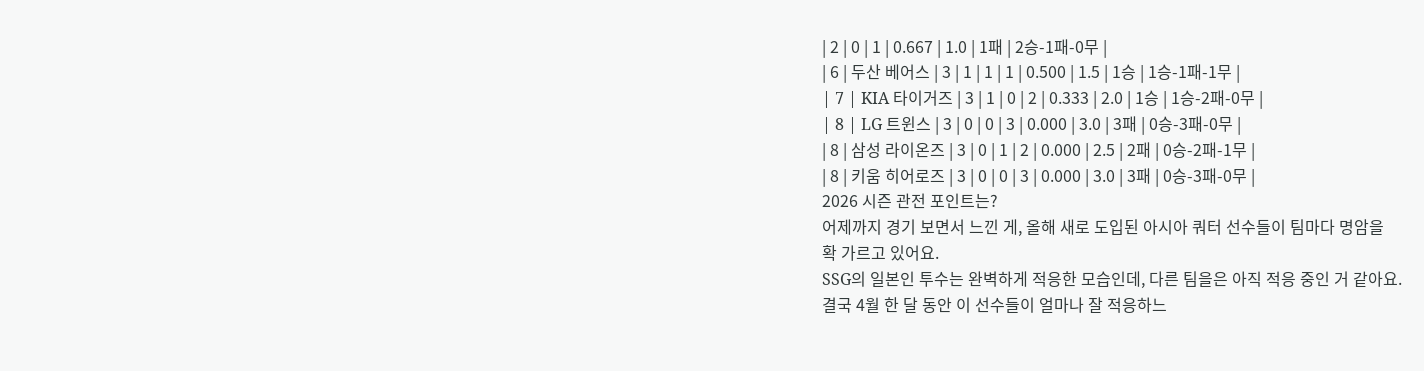| 2 | 0 | 1 | 0.667 | 1.0 | 1패 | 2승-1패-0무 |
| 6 | 두산 베어스 | 3 | 1 | 1 | 1 | 0.500 | 1.5 | 1승 | 1승-1패-1무 |
| 7 | KIA 타이거즈 | 3 | 1 | 0 | 2 | 0.333 | 2.0 | 1승 | 1승-2패-0무 |
| 8 | LG 트윈스 | 3 | 0 | 0 | 3 | 0.000 | 3.0 | 3패 | 0승-3패-0무 |
| 8 | 삼성 라이온즈 | 3 | 0 | 1 | 2 | 0.000 | 2.5 | 2패 | 0승-2패-1무 |
| 8 | 키움 히어로즈 | 3 | 0 | 0 | 3 | 0.000 | 3.0 | 3패 | 0승-3패-0무 |
2026 시즌 관전 포인트는?
어제까지 경기 보면서 느낀 게, 올해 새로 도입된 아시아 쿼터 선수들이 팀마다 명암을
확 가르고 있어요.
SSG의 일본인 투수는 완벽하게 적응한 모습인데, 다른 팀을은 아직 적응 중인 거 같아요.
결국 4월 한 달 동안 이 선수들이 얼마나 잘 적응하느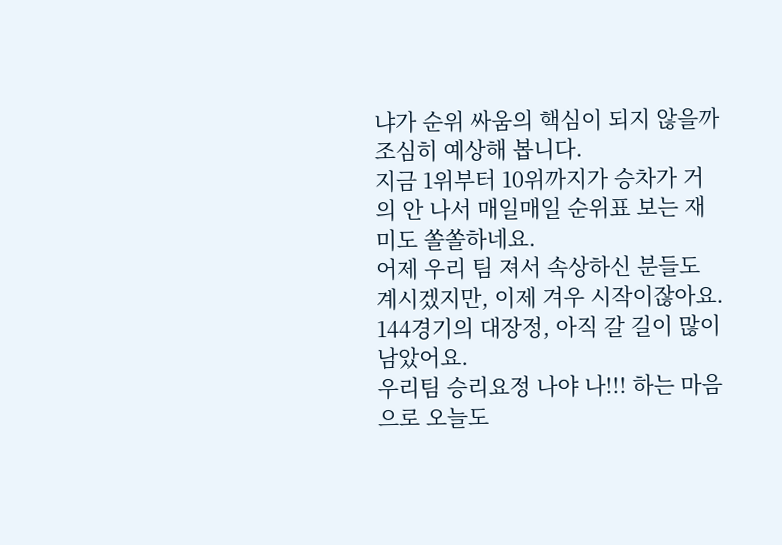냐가 순위 싸움의 핵심이 되지 않을까
조심히 예상해 봅니다.
지금 1위부터 10위까지가 승차가 거의 안 나서 매일매일 순위표 보는 재미도 쏠쏠하네요.
어제 우리 팀 져서 속상하신 분들도 계시겠지만, 이제 겨우 시작이잖아요.
144경기의 대장정, 아직 갈 길이 많이 남았어요.
우리팀 승리요정 나야 나!!! 하는 마음으로 오늘도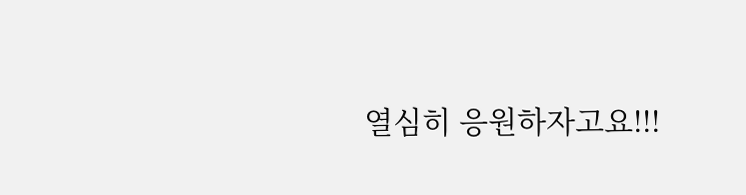열심히 응원하자고요!!!